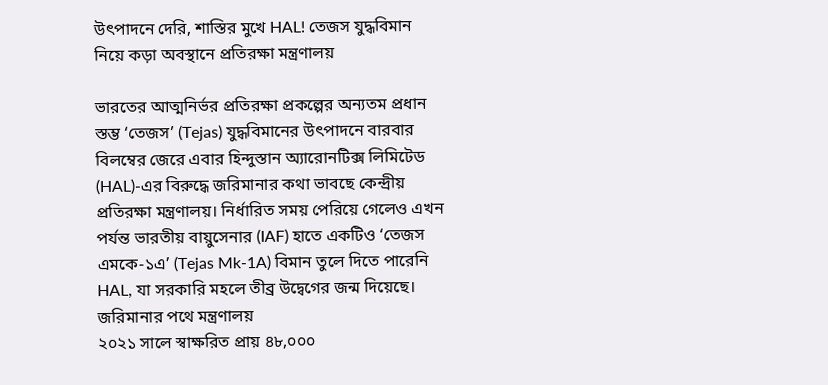উৎপাদনে দেরি, শাস্তির মুখে HAL! তেজস যুদ্ধবিমান নিয়ে কড়া অবস্থানে প্রতিরক্ষা মন্ত্রণালয়

ভারতের আত্মনির্ভর প্রতিরক্ষা প্রকল্পের অন্যতম প্রধান স্তম্ভ ‘তেজস’ (Tejas) যুদ্ধবিমানের উৎপাদনে বারবার বিলম্বের জেরে এবার হিন্দুস্তান অ্যারোনটিক্স লিমিটেড (HAL)-এর বিরুদ্ধে জরিমানার কথা ভাবছে কেন্দ্রীয় প্রতিরক্ষা মন্ত্রণালয়। নির্ধারিত সময় পেরিয়ে গেলেও এখন পর্যন্ত ভারতীয় বায়ুসেনার (IAF) হাতে একটিও ‘তেজস এমকে-১এ’ (Tejas Mk-1A) বিমান তুলে দিতে পারেনি HAL, যা সরকারি মহলে তীব্র উদ্বেগের জন্ম দিয়েছে।
জরিমানার পথে মন্ত্রণালয়
২০২১ সালে স্বাক্ষরিত প্রায় ৪৮,০০০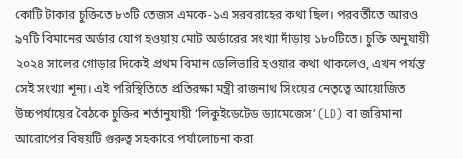কোটি টাকার চুক্তিতে ৮৩টি তেজস এমকে-১এ সরবরাহের কথা ছিল। পরবর্তীতে আরও ৯৭টি বিমানের অর্ডার যোগ হওয়ায় মোট অর্ডারের সংখ্যা দাঁড়ায় ১৮০টিতে। চুক্তি অনুযায়ী ২০২৪ সালের গোড়ার দিকেই প্রথম বিমান ডেলিভারি হওয়ার কথা থাকলেও, এখন পর্যন্ত সেই সংখ্যা শূন্য। এই পরিস্থিতিতে প্রতিরক্ষা মন্ত্রী রাজনাথ সিংয়ের নেতৃত্বে আয়োজিত উচ্চপর্যায়ের বৈঠকে চুক্তির শর্তানুযায়ী ‘লিকুইডেটেড ড্যামেজেস’ (LD) বা জরিমানা আরোপের বিষয়টি গুরুত্ব সহকারে পর্যালোচনা করা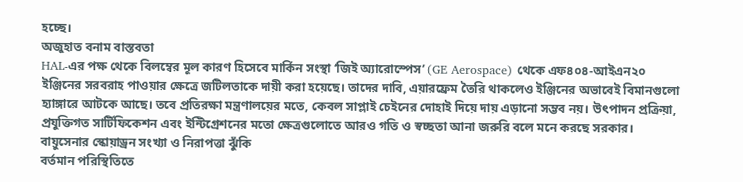হচ্ছে।
অজুহাত বনাম বাস্তবতা
HAL-এর পক্ষ থেকে বিলম্বের মূল কারণ হিসেবে মার্কিন সংস্থা ‘জিই অ্যারোস্পেস’ (GE Aerospace) থেকে এফ৪০৪-আইএন২০ ইঞ্জিনের সরবরাহ পাওয়ার ক্ষেত্রে জটিলতাকে দায়ী করা হয়েছে। তাদের দাবি, এয়ারফ্রেম তৈরি থাকলেও ইঞ্জিনের অভাবেই বিমানগুলো হ্যাঙ্গারে আটকে আছে। তবে প্রতিরক্ষা মন্ত্রণালয়ের মতে, কেবল সাপ্লাই চেইনের দোহাই দিয়ে দায় এড়ানো সম্ভব নয়। উৎপাদন প্রক্রিয়া, প্রযুক্তিগত সার্টিফিকেশন এবং ইন্টিগ্রেশনের মতো ক্ষেত্রগুলোতে আরও গতি ও স্বচ্ছতা আনা জরুরি বলে মনে করছে সরকার।
বায়ুসেনার স্কোয়াড্রন সংখ্যা ও নিরাপত্তা ঝুঁকি
বর্তমান পরিস্থিতিতে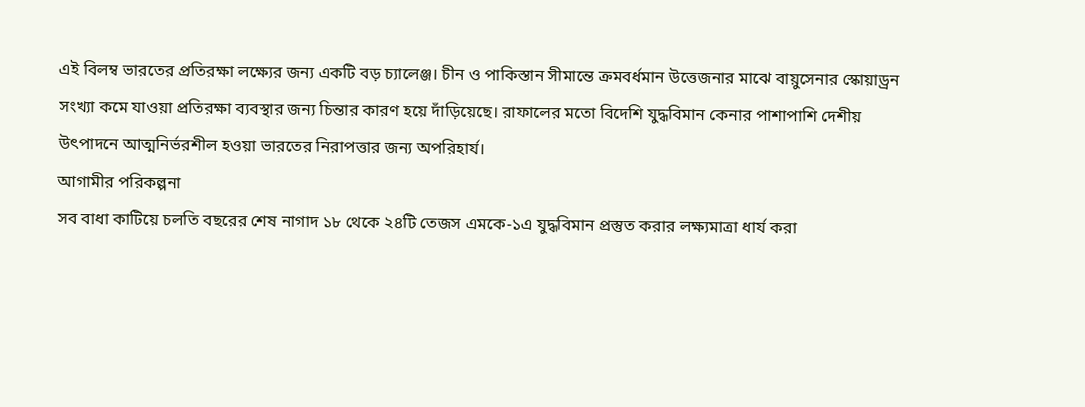এই বিলম্ব ভারতের প্রতিরক্ষা লক্ষ্যের জন্য একটি বড় চ্যালেঞ্জ। চীন ও পাকিস্তান সীমান্তে ক্রমবর্ধমান উত্তেজনার মাঝে বায়ুসেনার স্কোয়াড্রন সংখ্যা কমে যাওয়া প্রতিরক্ষা ব্যবস্থার জন্য চিন্তার কারণ হয়ে দাঁড়িয়েছে। রাফালের মতো বিদেশি যুদ্ধবিমান কেনার পাশাপাশি দেশীয় উৎপাদনে আত্মনির্ভরশীল হওয়া ভারতের নিরাপত্তার জন্য অপরিহার্য।
আগামীর পরিকল্পনা
সব বাধা কাটিয়ে চলতি বছরের শেষ নাগাদ ১৮ থেকে ২৪টি তেজস এমকে-১এ যুদ্ধবিমান প্রস্তুত করার লক্ষ্যমাত্রা ধার্য করা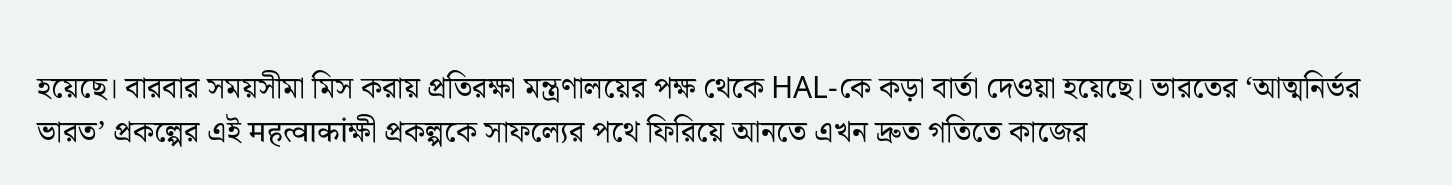হয়েছে। বারবার সময়সীমা মিস করায় প্রতিরক্ষা মন্ত্রণালয়ের পক্ষ থেকে HAL-কে কড়া বার্তা দেওয়া হয়েছে। ভারতের ‘আত্মনির্ভর ভারত’ প্রকল্পের এই महत्वाकांক্ষী প্রকল্পকে সাফল্যের পথে ফিরিয়ে আনতে এখন দ্রুত গতিতে কাজের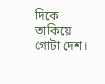দিকে তাকিয়ে গোটা দেশ।